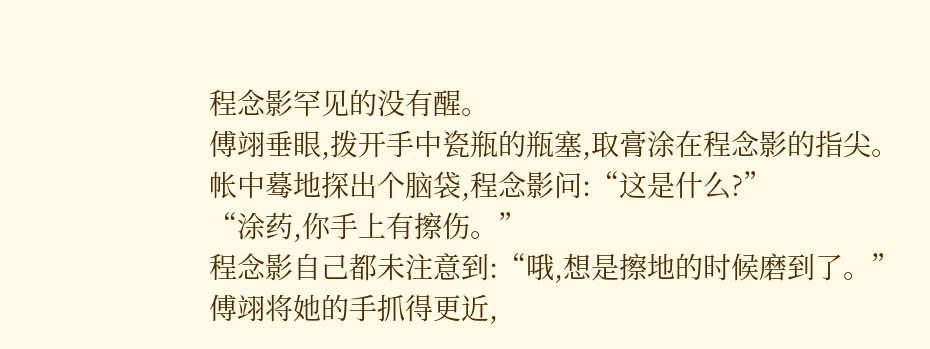程念影罕见的没有醒。
傅翊垂眼,拨开手中瓷瓶的瓶塞,取膏涂在程念影的指尖。
帐中蓦地探出个脑袋,程念影问:“这是什么?”
“涂药,你手上有擦伤。”
程念影自己都未注意到:“哦,想是擦地的时候磨到了。”
傅翊将她的手抓得更近,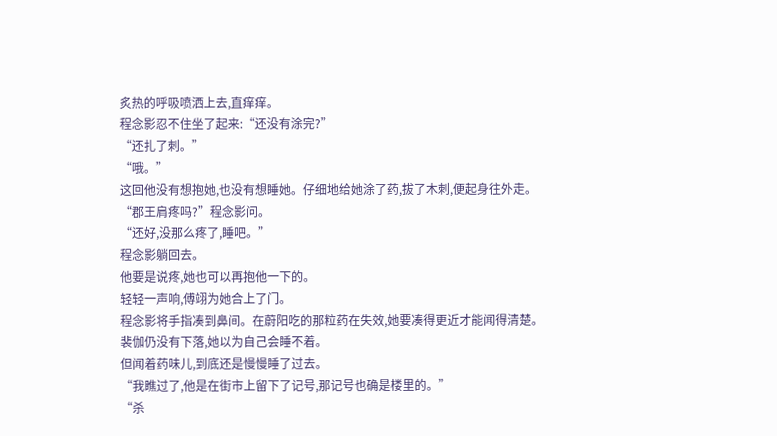炙热的呼吸喷洒上去,直痒痒。
程念影忍不住坐了起来:“还没有涂完?”
“还扎了刺。”
“哦。”
这回他没有想抱她,也没有想睡她。仔细地给她涂了药,拔了木刺,便起身往外走。
“郡王肩疼吗?”程念影问。
“还好,没那么疼了,睡吧。”
程念影躺回去。
他要是说疼,她也可以再抱他一下的。
轻轻一声响,傅翊为她合上了门。
程念影将手指凑到鼻间。在蔚阳吃的那粒药在失效,她要凑得更近才能闻得清楚。
裴伽仍没有下落,她以为自己会睡不着。
但闻着药味儿,到底还是慢慢睡了过去。
“我瞧过了,他是在街市上留下了记号,那记号也确是楼里的。”
“杀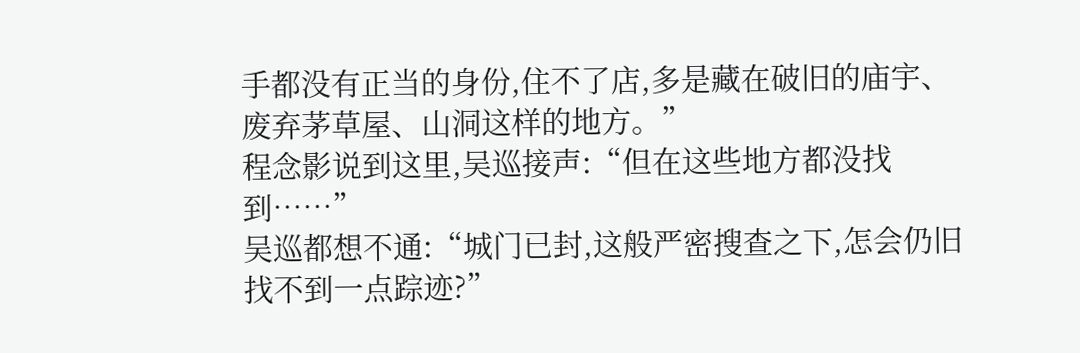手都没有正当的身份,住不了店,多是藏在破旧的庙宇、废弃茅草屋、山洞这样的地方。”
程念影说到这里,吴巡接声:“但在这些地方都没找到……”
吴巡都想不通:“城门已封,这般严密搜查之下,怎会仍旧找不到一点踪迹?”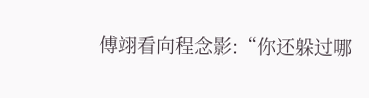傅翊看向程念影:“你还躲过哪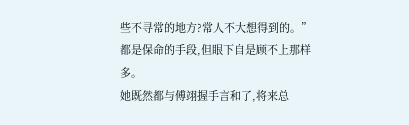些不寻常的地方?常人不大想得到的。”
都是保命的手段,但眼下自是顾不上那样多。
她既然都与傅翊握手言和了,将来总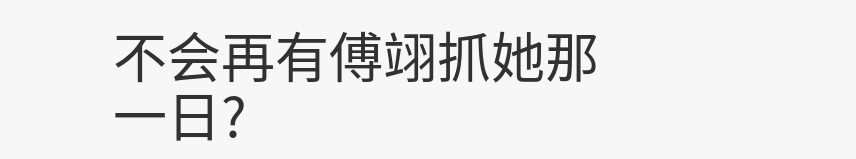不会再有傅翊抓她那一日?